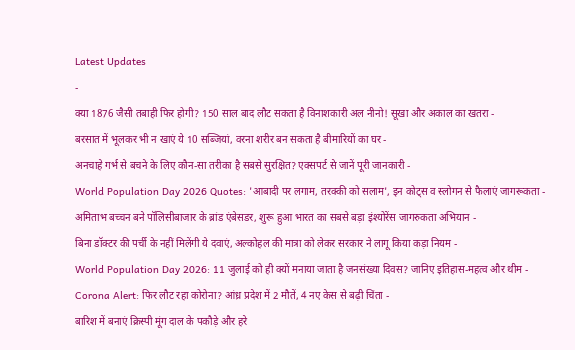Latest Updates
-
क्या 1876 जैसी तबाही फिर होगी? 150 साल बाद लौट सकता है विनाशकारी अल नीनो! सूखा और अकाल का खतरा -
बरसात में भूलकर भी न खाएं ये 10 सब्जियां, वरना शरीर बन सकता है बीमारियों का घर -
अनचाहे गर्भ से बचने के लिए कौन-सा तरीका है सबसे सुरक्षित? एक्सपर्ट से जानें पूरी जानकारी -
World Population Day 2026 Quotes: 'आबादी पर लगाम, तरक्की को सलाम', इन कोट्स व स्लोगन से फैलाएं जागरूकता -
अमिताभ बच्चन बने पॉलिसीबाजार के ब्रांड एंबेसडर, शुरू हुआ भारत का सबसे बड़ा इंश्योरेंस जागरुकता अभियान -
बिना डॉक्टर की पर्ची के नहीं मिलेंगी ये दवाएं, अल्कोहल की मात्रा को लेकर सरकार ने लागू किया कड़ा नियम -
World Population Day 2026: 11 जुलाई को ही क्यों मनाया जाता है जनसंख्या दिवस? जानिए इतिहास-महत्व और थीम -
Corona Alert: फिर लौट रहा कोरोना? आंध्र प्रदेश में 2 मौतें, 4 नए केस से बढ़ी चिंता -
बारिश में बनाएं क्रिस्पी मूंग दाल के पकौड़े और हरे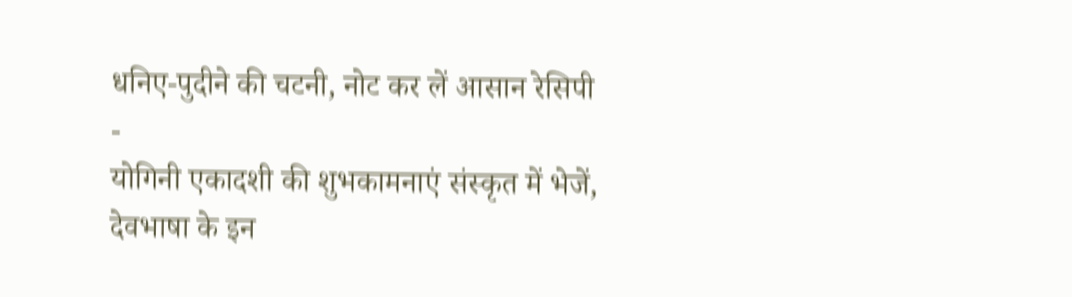धनिए-पुदीने की चटनी, नोट कर लें आसान रेसिपी -
योगिनी एकादशी की शुभकामनाएं संस्कृत में भेजें, देवभाषा के इन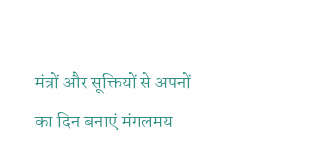मंत्रों और सूक्तियों से अपनों का दिन बनाएं मंगलमय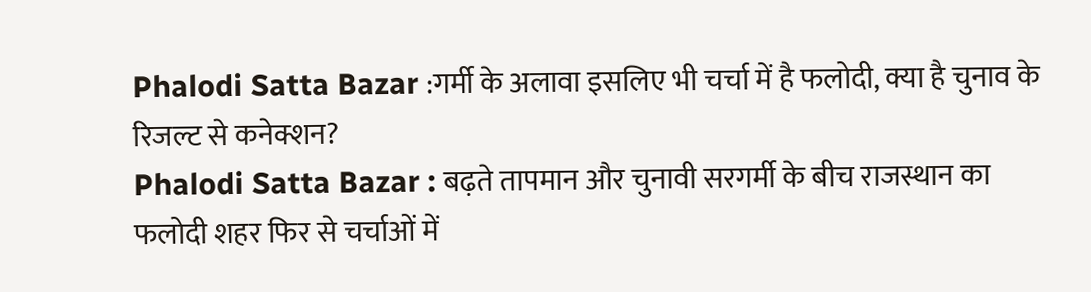Phalodi Satta Bazar :गर्मी के अलावा इसलिए भी चर्चा में है फलोदी, क्या है चुनाव के रिजल्ट से कनेक्शन?
Phalodi Satta Bazar : बढ़ते तापमान और चुनावी सरगर्मी के बीच राजस्थान का फलोदी शहर फिर से चर्चाओं में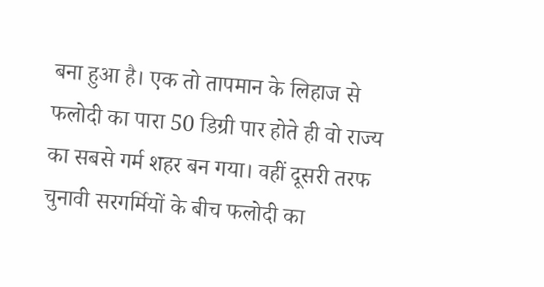बना हुआ है। एक तो तापमान के लिहाज से फलोदी का पारा 50 डिग्री पार होते ही वो राज्य का सबसे गर्म शहर बन गया। वहीं दूसरी तरफ चुनावी सरगर्मियों के बीच फलोदी का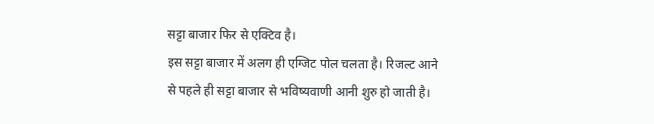सट्टा बाजार फिर से एक्टिव है।
इस सट्टा बाजार में अलग ही एग्जिट पोल चलता है। रिजल्ट आने से पहले ही सट्टा बाजार से भविष्यवाणी आनी शुरु हो जाती है।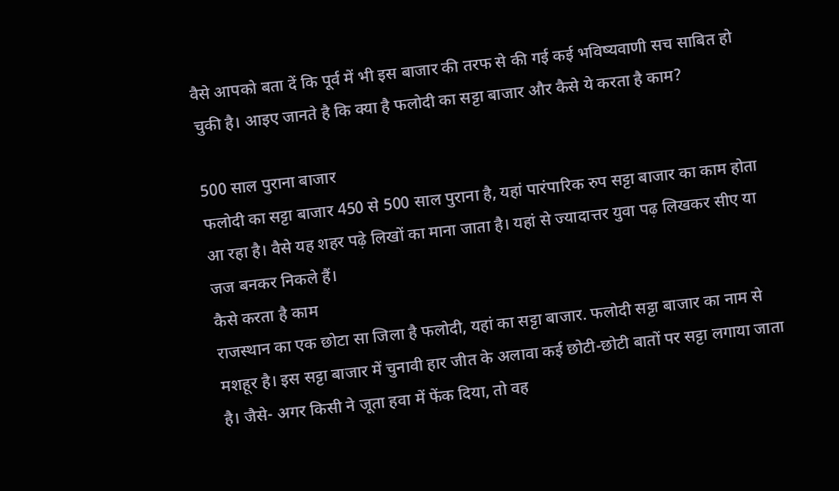वैसे आपको बता दें कि पूर्व में भी इस बाजार की तरफ से की गई कई भविष्यवाणी सच साबित हो चुकी है। आइए जानते है कि क्या है फलोदी का सट्टा बाजार और कैसे ये करता है काम?

500 साल पुराना बाजार
फलोदी का सट्टा बाजार 450 से 500 साल पुराना है, यहां पारंपारिक रुप सट्टा बाजार का काम होता आ रहा है। वैसे यह शहर पढ़े लिखों का माना जाता है। यहां से ज्यादात्तर युवा पढ़ लिखकर सीए या जज बनकर निकले हैं।
कैसे करता है काम
राजस्थान का एक छोटा सा जिला है फलोदी, यहां का सट्टा बाजार. फलोदी सट्टा बाजार का नाम से मशहूर है। इस सट्टा बाजार में चुनावी हार जीत के अलावा कई छोटी-छोटी बातों पर सट्टा लगाया जाता है। जैसे- अगर किसी ने जूता हवा में फेंक दिया, तो वह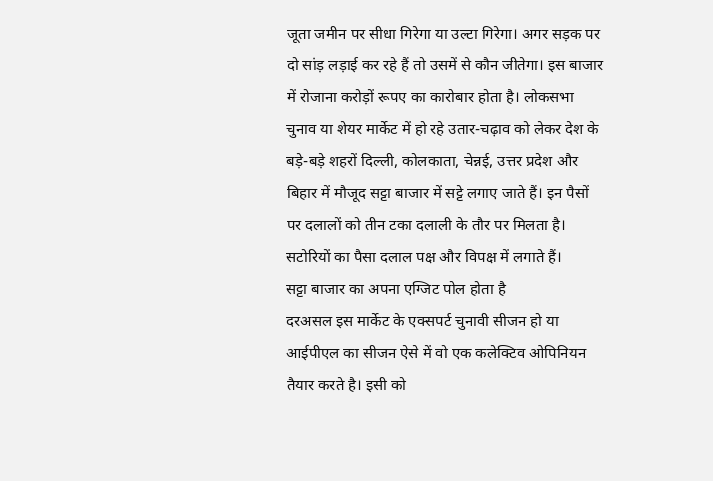जूता जमीन पर सीधा गिरेगा या उल्टा गिरेगा। अगर सड़क पर दो सांड़ लड़ाई कर रहे हैं तो उसमें से कौन जीतेगा। इस बाजार में रोजाना करोड़ों रूपए का कारोबार होता है। लोकसभा चुनाव या शेयर मार्केट में हो रहे उतार-चढ़ाव को लेकर देश के बड़े-बड़े शहरों दिल्ली, कोलकाता, चेन्नई, उत्तर प्रदेश और बिहार में मौजूद सट्टा बाजार में सट्टे लगाए जाते हैं। इन पैसों पर दलालों को तीन टका दलाली के तौर पर मिलता है। सटोरियों का पैसा दलाल पक्ष और विपक्ष में लगाते हैं।
सट्टा बाजार का अपना एग्जिट पोल होता है
दरअसल इस मार्केट के एक्सपर्ट चुनावी सीजन हो या आईपीएल का सीजन ऐसे में वो एक कलेक्टिव ओपिनियन तैयार करते है। इसी को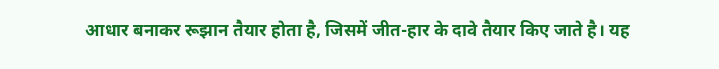आधार बनाकर रूझान तैयार होता है, जिसमें जीत-हार के दावे तैयार किए जाते है। यह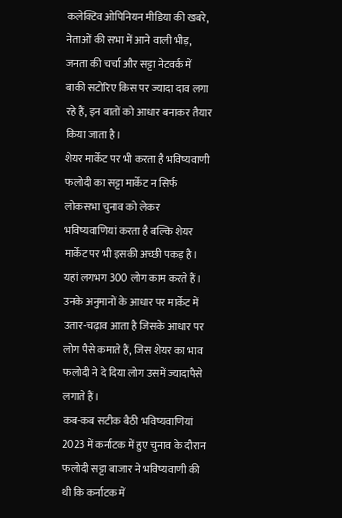कलेक्टिव ओपिनियन मीडिया की खबरे, नेताओं की सभा में आने वाली भीड़, जनता की चर्चा और सट्टा नेटवर्क में बाकी सटोरिए किस पर ज्यादा दाव लगा रहे हैं, इन बातों को आधार बनाकर तैयार किया जाता है।
शेयर मार्केट पर भी करता है भविष्यवाणी
फलोदी का सट्टा मार्केट न सिर्फ लोकसभा चुनाव को लेकर भविष्यवाणियां करता है बल्कि शेयर मार्केट पर भी इसकी अच्छी पकड़ है। यहां लगभग 300 लोग काम करते हैं। उनके अनुमानों के आधार पर मार्केट में उतार-चढ़ाव आता है जिसके आधार पर लोग पैसे कमाते हैं, जिस शेयर का भाव फलोदी ने दे दिया लोग उसमें ज्यादापैसे लगाते हैं।
कब-कब सटीक बैठी भविष्यवाणियां
2023 में कर्नाटक में हुए चुनाव के दौरान फलोदी सट्टा बाजार ने भविष्यवाणी की थी कि कर्नाटक में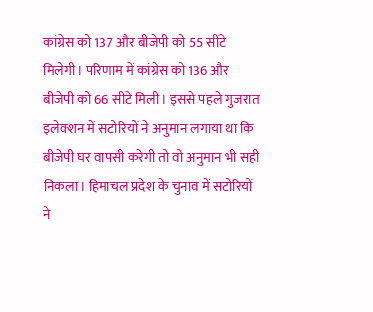कांग्रेस को 137 और बीजेपी को 55 सींटे मिलेगी। परिणाम में कांग्रेस को 136 और बीजेपी को 66 सीटे मिली। इससे पहले गुजरात इलेक्शन में सटोरियों ने अनुमान लगाया था कि बीजेपी घर वापसी करेगी तो वो अनुमान भी सही निकला। हिमाचल प्रदेश के चुनाव में सटोरियों ने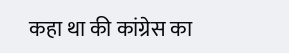कहा था की कांग्रेस का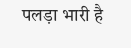पलड़ा भारी है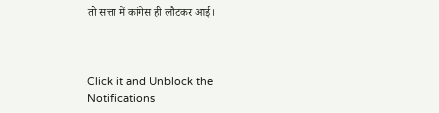तो सत्ता में कांगेस ही लौटकर आई।



Click it and Unblock the Notifications